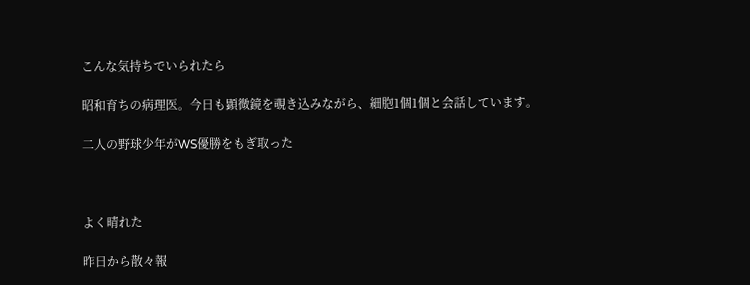こんな気持ちでいられたら

昭和育ちの病理医。今日も顕微鏡を覗き込みながら、細胞1個1個と会話しています。

二人の野球少年がWS優勝をもぎ取った



よく晴れた

昨日から散々報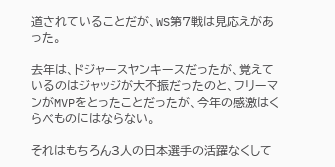道されていることだが、WS第7戦は見応えがあった。

去年は、ドジャースヤンキースだったが、覚えているのはジャッジが大不振だったのと、フリーマンがMVPをとったことだったが、今年の感激はくらべものにはならない。

それはもちろん3人の日本選手の活躍なくして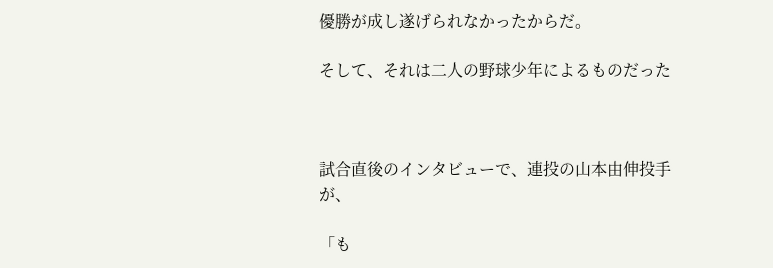優勝が成し遂げられなかったからだ。

そして、それは二人の野球少年によるものだった



試合直後のインタビューで、連投の山本由伸投手が、

「も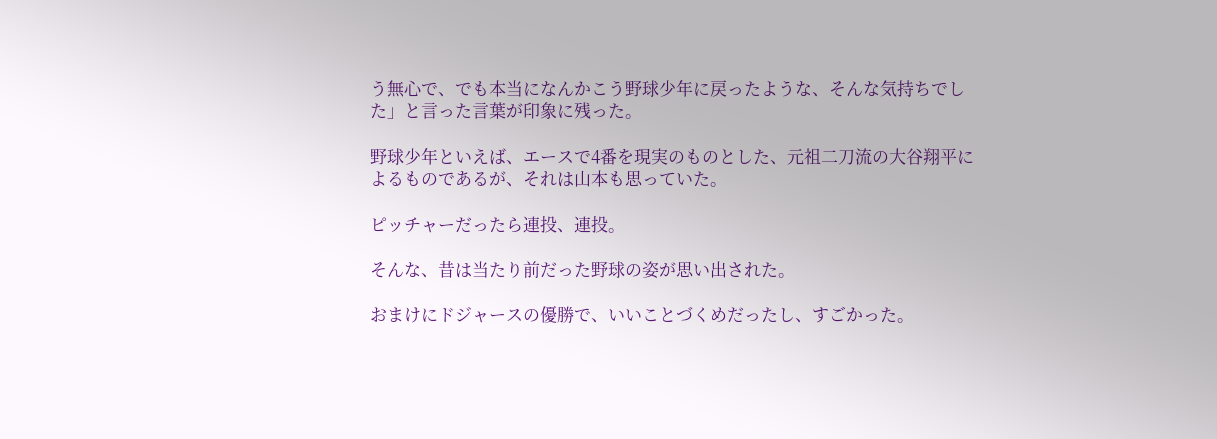う無心で、でも本当になんかこう野球少年に戻ったような、そんな気持ちでした」と言った言葉が印象に残った。

野球少年といえば、エースで4番を現実のものとした、元祖二刀流の大谷翔平によるものであるが、それは山本も思っていた。

ピッチャーだったら連投、連投。

そんな、昔は当たり前だった野球の姿が思い出された。

おまけにドジャースの優勝で、いいことづくめだったし、すごかった。